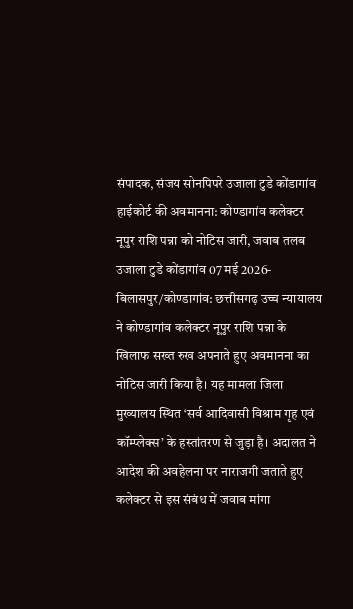संपादक, संजय सोनपिपरे उजाला टुडे कोंडागांव
हाईकोर्ट की अवमानना: कोण्डागांव कलेक्टर नूपुर राशि पन्ना को नोटिस जारी, जवाब तलब
उजाला टुडे कोंडागांव 07 मई 2026- बिलासपुर/कोण्डागांव: छत्तीसगढ़ उच्च न्यायालय ने कोण्डागांव कलेक्टर नूपुर राशि पन्ना के खिलाफ सख्त रुख अपनाते हुए अवमानना का नोटिस जारी किया है। यह मामला जिला मुख्यालय स्थित ‘सर्व आदिवासी विश्राम गृह एवं कॉम्प्लेक्स’ के हस्तांतरण से जुड़ा है। अदालत ने आदेश की अवहेलना पर नाराजगी जताते हुए कलेक्टर से इस संबंध में जवाब मांगा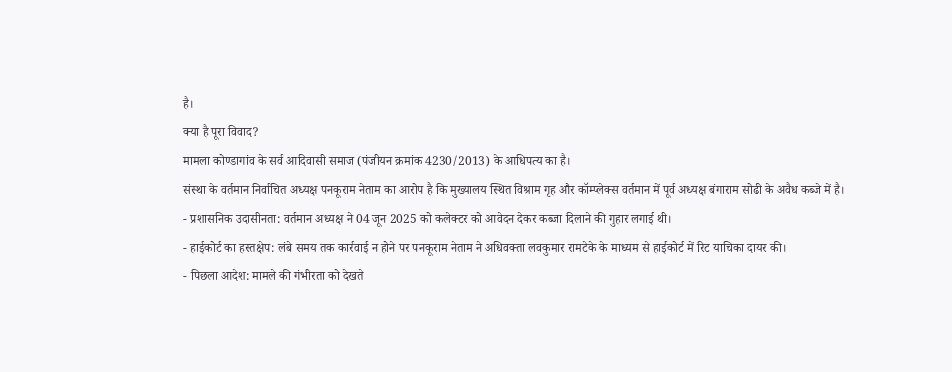है।
क्या है पूरा विवाद?
मामला कोण्डागांव के सर्व आदिवासी समाज (पंजीयन क्रमांक 4230/2013) के आधिपत्य का है।
संस्था के वर्तमान निर्वाचित अध्यक्ष पनकूराम नेताम का आरोप है कि मुख्यालय स्थित विश्राम गृह और कॉम्प्लेक्स वर्तमान में पूर्व अध्यक्ष बंगाराम सोढी के अवैध कब्जे में है।
- प्रशासनिक उदासीनता: वर्तमान अध्यक्ष ने 04 जून 2025 को कलेक्टर को आवेदन देकर कब्जा दिलाने की गुहार लगाई थी।
- हाईकोर्ट का हस्तक्षेप: लंबे समय तक कार्रवाई न होने पर पनकूराम नेताम ने अधिवक्ता लवकुमार रामटेके के माध्यम से हाईकोर्ट में रिट याचिका दायर की।
- पिछला आदेश: मामले की गंभीरता को देखते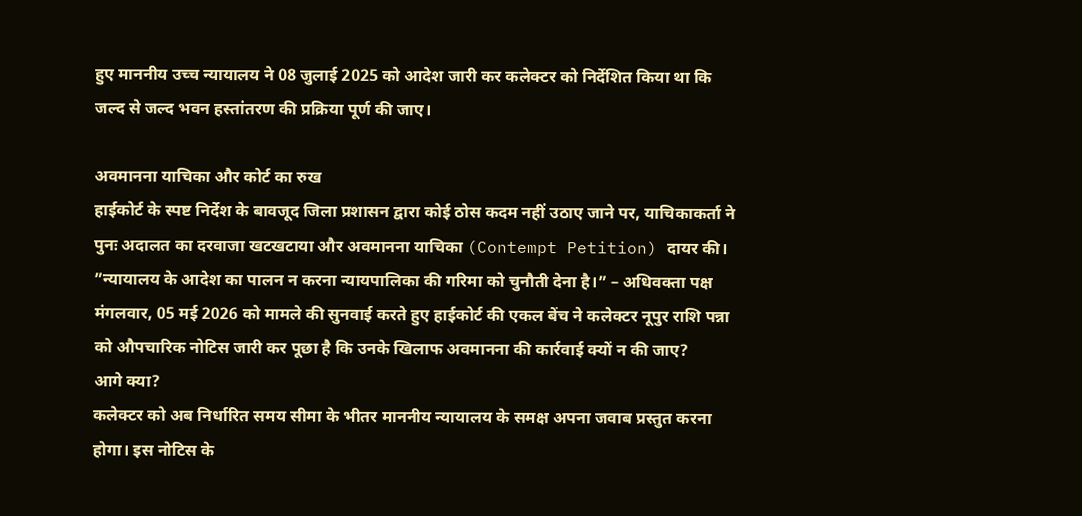हुए माननीय उच्च न्यायालय ने 08 जुलाई 2025 को आदेश जारी कर कलेक्टर को निर्देशित किया था कि जल्द से जल्द भवन हस्तांतरण की प्रक्रिया पूर्ण की जाए।

अवमानना याचिका और कोर्ट का रुख
हाईकोर्ट के स्पष्ट निर्देश के बावजूद जिला प्रशासन द्वारा कोई ठोस कदम नहीं उठाए जाने पर, याचिकाकर्ता ने पुनः अदालत का दरवाजा खटखटाया और अवमानना याचिका (Contempt Petition) दायर की।
”न्यायालय के आदेश का पालन न करना न्यायपालिका की गरिमा को चुनौती देना है।” – अधिवक्ता पक्ष
मंगलवार, 05 मई 2026 को मामले की सुनवाई करते हुए हाईकोर्ट की एकल बेंच ने कलेक्टर नूपुर राशि पन्ना को औपचारिक नोटिस जारी कर पूछा है कि उनके खिलाफ अवमानना की कार्रवाई क्यों न की जाए?
आगे क्या?
कलेक्टर को अब निर्धारित समय सीमा के भीतर माननीय न्यायालय के समक्ष अपना जवाब प्रस्तुत करना होगा। इस नोटिस के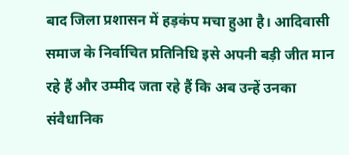बाद जिला प्रशासन में हड़कंप मचा हुआ है। आदिवासी समाज के निर्वाचित प्रतिनिधि इसे अपनी बड़ी जीत मान रहे हैं और उम्मीद जता रहे हैं कि अब उन्हें उनका संवैधानिक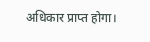अधिकार प्राप्त होगा।